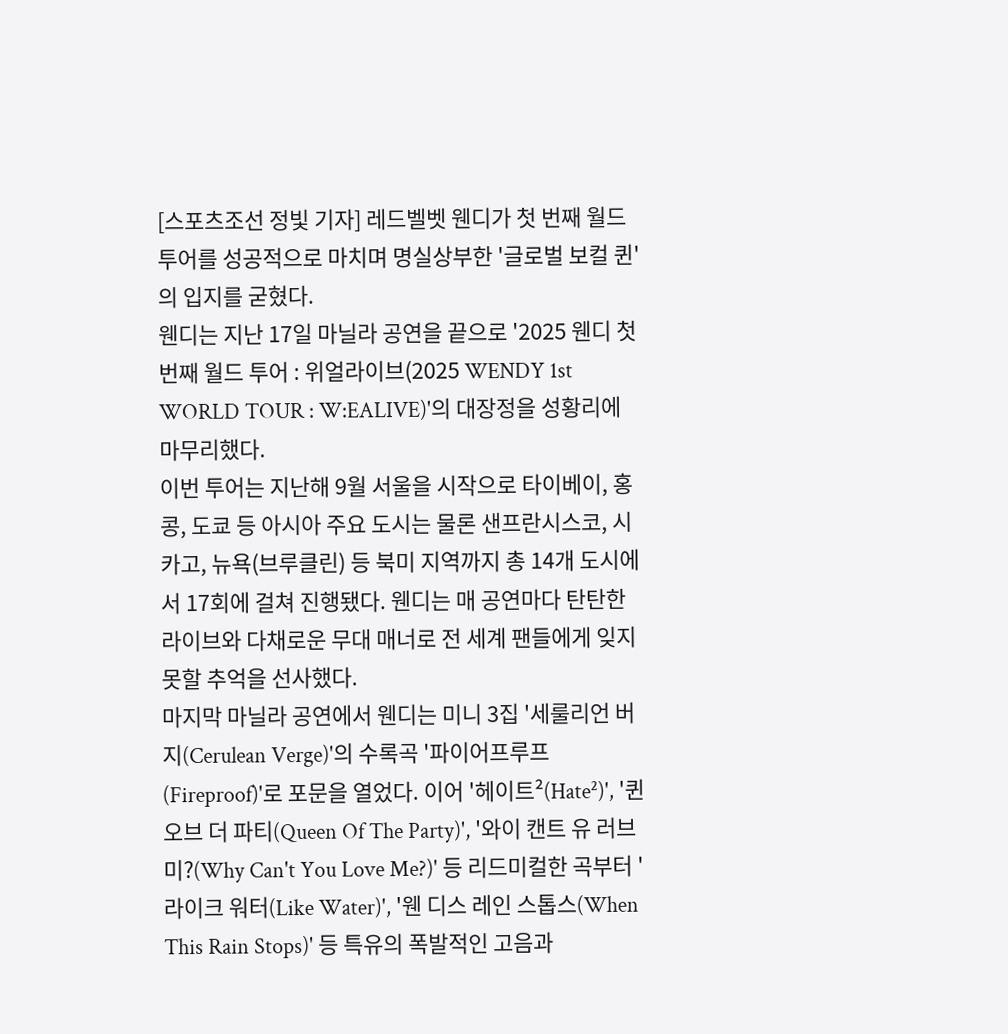[스포츠조선 정빛 기자] 레드벨벳 웬디가 첫 번째 월드 투어를 성공적으로 마치며 명실상부한 '글로벌 보컬 퀸'의 입지를 굳혔다.
웬디는 지난 17일 마닐라 공연을 끝으로 '2025 웬디 첫 번째 월드 투어 : 위얼라이브(2025 WENDY 1st WORLD TOUR : W:EALIVE)'의 대장정을 성황리에 마무리했다.
이번 투어는 지난해 9월 서울을 시작으로 타이베이, 홍콩, 도쿄 등 아시아 주요 도시는 물론 샌프란시스코, 시카고, 뉴욕(브루클린) 등 북미 지역까지 총 14개 도시에서 17회에 걸쳐 진행됐다. 웬디는 매 공연마다 탄탄한 라이브와 다채로운 무대 매너로 전 세계 팬들에게 잊지 못할 추억을 선사했다.
마지막 마닐라 공연에서 웬디는 미니 3집 '세룰리언 버지(Cerulean Verge)'의 수록곡 '파이어프루프(Fireproof)'로 포문을 열었다. 이어 '헤이트²(Hate²)', '퀸 오브 더 파티(Queen Of The Party)', '와이 캔트 유 러브 미?(Why Can't You Love Me?)' 등 리드미컬한 곡부터 '라이크 워터(Like Water)', '웬 디스 레인 스톱스(When This Rain Stops)' 등 특유의 폭발적인 고음과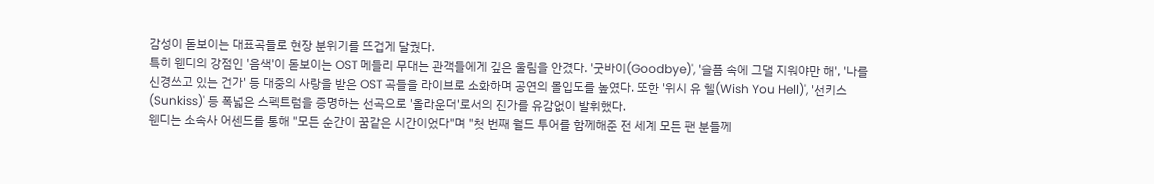감성이 돋보이는 대표곡들로 현장 분위기를 뜨겁게 달궜다.
특히 웬디의 강점인 '음색'이 돋보이는 OST 메들리 무대는 관객들에게 깊은 울림을 안겼다. '굿바이(Goodbye)', '슬픔 속에 그댈 지워야만 해', '나를 신경쓰고 있는 건가' 등 대중의 사랑을 받은 OST 곡들을 라이브로 소화하며 공연의 몰입도를 높였다. 또한 '위시 유 헬(Wish You Hell)', '선키스(Sunkiss)' 등 폭넓은 스펙트럼을 증명하는 선곡으로 '올라운더'로서의 진가를 유감없이 발휘했다.
웬디는 소속사 어센드를 통해 "모든 순간이 꿈같은 시간이었다"며 "첫 번째 월드 투어를 함께해준 전 세계 모든 팬 분들께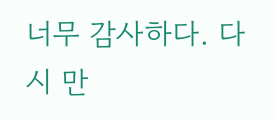너무 감사하다. 다시 만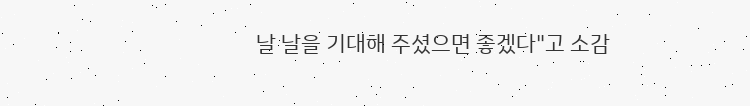날 날을 기대해 주셨으면 좋겠다"고 소감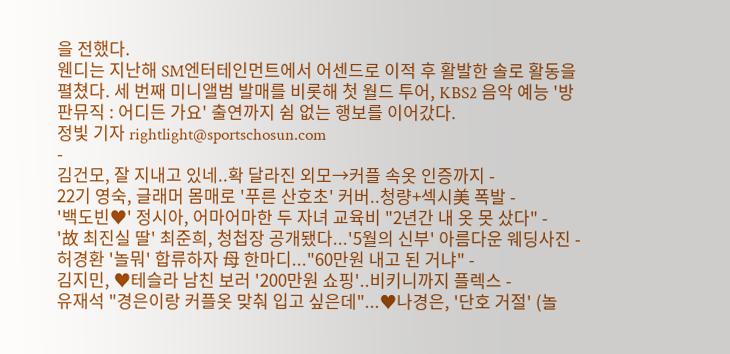을 전했다.
웬디는 지난해 SM엔터테인먼트에서 어센드로 이적 후 활발한 솔로 활동을 펼쳤다. 세 번째 미니앨범 발매를 비롯해 첫 월드 투어, KBS2 음악 예능 '방판뮤직 : 어디든 가요' 출연까지 쉼 없는 행보를 이어갔다.
정빛 기자 rightlight@sportschosun.com
-
김건모, 잘 지내고 있네..확 달라진 외모→커플 속옷 인증까지 -
22기 영숙, 글래머 몸매로 '푸른 산호초' 커버..청량+섹시美 폭발 -
'백도빈♥' 정시아, 어마어마한 두 자녀 교육비 "2년간 내 옷 못 샀다" -
'故 최진실 딸' 최준희, 청첩장 공개됐다...'5월의 신부' 아름다운 웨딩사진 -
허경환 '놀뭐' 합류하자 母 한마디..."60만원 내고 된 거냐" -
김지민, ♥테슬라 남친 보러 '200만원 쇼핑'..비키니까지 플렉스 -
유재석 "경은이랑 커플옷 맞춰 입고 싶은데"...♥나경은, '단호 거절' (놀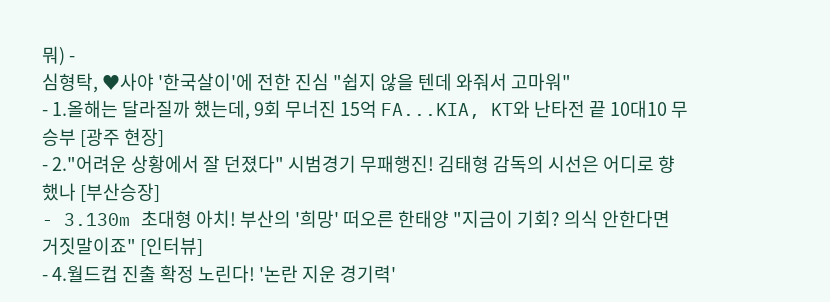뭐) -
심형탁, ♥사야 '한국살이'에 전한 진심 "쉽지 않을 텐데 와줘서 고마워"
- 1.올해는 달라질까 했는데, 9회 무너진 15억 FA...KIA, KT와 난타전 끝 10대10 무승부 [광주 현장]
- 2."어려운 상황에서 잘 던졌다" 시범경기 무패행진! 김태형 감독의 시선은 어디로 향했나 [부산승장]
- 3.130m 초대형 아치! 부산의 '희망' 떠오른 한태양 "지금이 기회? 의식 안한다면 거짓말이죠" [인터뷰]
- 4.월드컵 진출 확정 노린다! '논란 지운 경기력'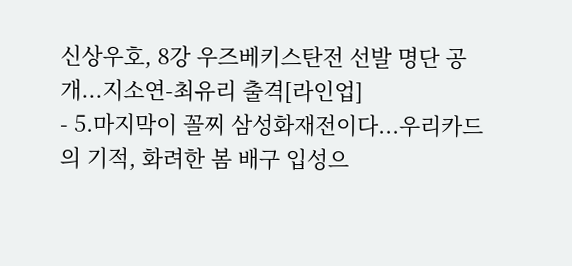신상우호, 8강 우즈베키스탄전 선발 명단 공개...지소연-최유리 출격[라인업]
- 5.마지막이 꼴찌 삼성화재전이다...우리카드의 기적, 화려한 봄 배구 입성으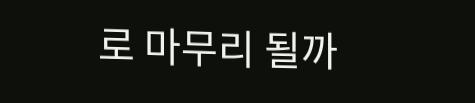로 마무리 될까